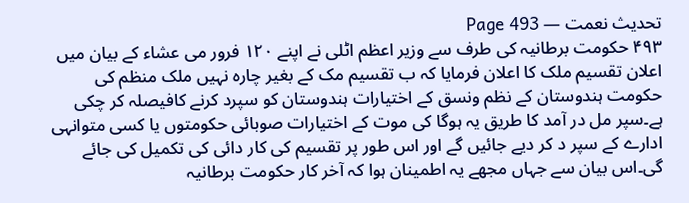تحدیث نعمت — Page 493
۴۹۳ حکومت برطانیہ کی طرف سے وزیر اعظم اٹلی نے اپنے ۱۲۰ فرور می عشاء کے بیان میں اعلان تقسیم ملک کا اعلان فرمایا کہ ب تقسیم مک کے بغیر چارہ نہیں ملک منظم کی حکومت ہندوستان کے نظم ونسق کے اختیارات ہندوستان کو سپرد کرنے کافیصلہ کر چکی ہے۔سپر مل در آمد کا طریق یہ ہوگا کی موت کے اختیارات صوبائی حکومتوں یا کسی متوانہی ادارے کے سپر د کر دیے جائیں گے اور اس طور پر تقسیم کی کار دائی کی تکمیل کی جائے گی۔اس بیان سے جہاں مجھے یہ اطمینان ہوا کہ آخر کار حکومت برطانیہ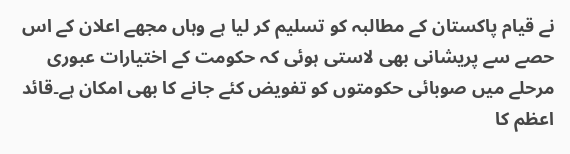نے قیام پاکستان کے مطالبہ کو تسلیم کر لیا ہے وہاں مجھے اعلان کے اس حصے سے پریشانی بھی لاستی ہوئی کہ حکومت کے اختیارات عبوری مرحلے میں صوبائی حکومتوں کو تفویض کئے جانے کا بھی امکان ہے۔قائد اعظم کا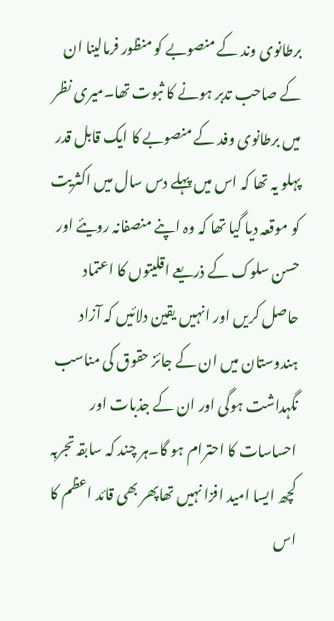برطانوی وند کے منصوبے کو منظور فرمالینا ان کے صاحب تدبر ہونے کا ثبوت تھا۔میری نظر میں برطانوی وفد کے منصوبے کا ایک قابل قدر پہلو یہ تھا کہ اس میں پہلے دس سال میں اکثریت کو موقعہ دیا گیا تھا کہ وہ اپنے منصفانہ رویئے اور حسن سلوک کے ذریعے اقلیتوں کا اعتماد حاصل کریں اور انہیں یقین دلائیں کہ آزاد ہندوستان میں ان کے جائز حقوق کی مناسب نگہداشت ہوگی اور ان کے جذبات اور احساسات کا احترام ہو گا۔ہر چند کہ سابقہ تجربہ کچھ ایسا امید افزا نہیں تھاپھر بھی قائد اعظم کا اس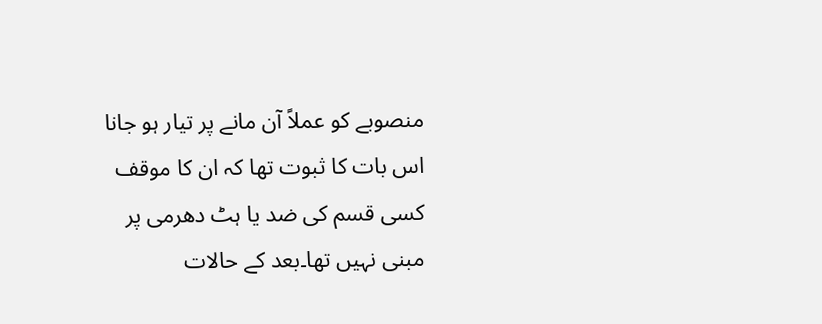منصوبے کو عملاً آن مانے پر تیار ہو جانا اس بات کا ثبوت تھا کہ ان کا موقف کسی قسم کی ضد یا ہٹ دھرمی پر مبنی نہیں تھا۔بعد کے حالات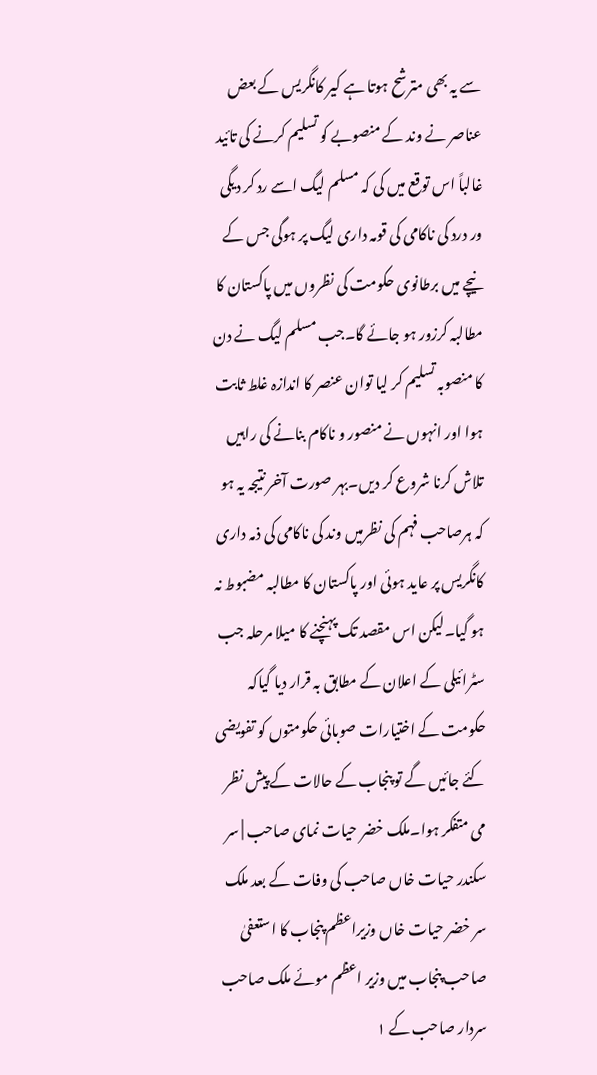سے یہ بھی مترشح ہوتا ہے کیر کانگریس کے بعض عناصر نے وند کے منصوبے کو تسلیم کرنے کی تائید غالباً اس توقع میں کی کہ مسلم لیگ اسے رد کر دیگی ور درد کی ناکامی کی قومہ داری لیگ پر ہوگی جس کے نیچے میں برطانوی حکومت کی نظروں میں پاکستان کا مطالبہ کرزور ہو جائے گا۔جب مسلم لیگ نے دن کا منصوبہ تسلیم کر لیا توان عنصر کا اندازہ غلط ثابت ہوا اور انہوں نے منصور و ناکام بنانے کی راہیں تلاش کرنا شروع کر دیں۔بہر صورت آخر نتیجہ یہ ہو کہ ہرصاحب فہم کی نظرمیں وند کی ناکامی کی ذمہ داری کانگریس پر عاید ہوئی اور پاکستان کا مطالبہ مضبوط نہ ہو گیا۔لیکن اس مقصد تک پہنچنے کا میلا مرحلہ جب سٹرائیلی کے اعلان کے مطابق بہ قرار دیا گیاکہ حکومت کے اختیارات صوبائی حکومتوں کو تفویضی کئے جائیں گے تو پنجاب کے حالات کے پیش نظر می متفکر ہوا۔ملک خضر حیات نمای صاحب | سر سکندر حیات خاں صاحب کی وفات کے بعد ملک سر خضر حیات خاں وزیراعظم پنجاب کا استعفیٰ صاحب پنجاب میں وزیر اعظم موئے ملک صاحب سردار صاحب کے ۱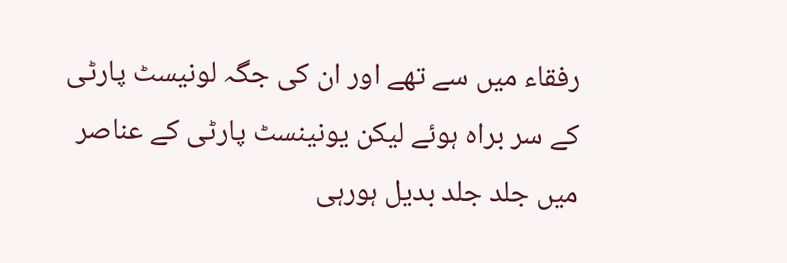رفقاء میں سے تھے اور ان کی جگہ لونیسٹ پارٹی کے سر براہ ہوئے لیکن یونینسٹ پارٹی کے عناصر میں جلد جلد بدیل ہورہی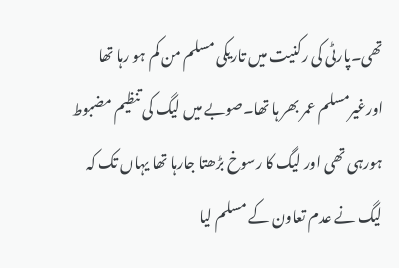تھی۔پارٹی کی رکنیت میں تاریکی مسلم من کم ہو رہا تھا اورغیرمسلم عمر بھر ہا تھا۔صوبے میں لیگ کی تنظیم مضبوط ہورہی تھی اور لیگ کا رسوخ بڑھتا جارہا تھا یہاں تک کہ لیگ نے عدم تعاون کے مسلم لیا